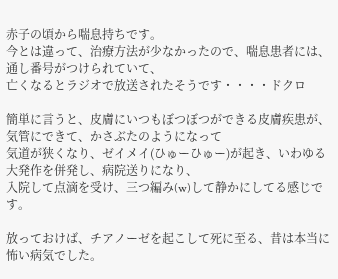赤子の頃から喘息持ちです。
今とは違って、治療方法が少なかったので、喘息患者には、通し番号がつけられていて、
亡くなるとラジオで放送されたそうです・・・・ドクロ

簡単に言うと、皮膚にいつもぼつぼつができる皮膚疾患が、気管にできて、かさぶたのようになって
気道が狭くなり、ゼイメイ(ひゅーひゅー)が起き、いわゆる大発作を併発し、病院送りになり、
入院して点滴を受け、三つ編み(w)して静かにしてる感じです。

放っておけば、チアノーゼを起こして死に至る、昔は本当に怖い病気でした。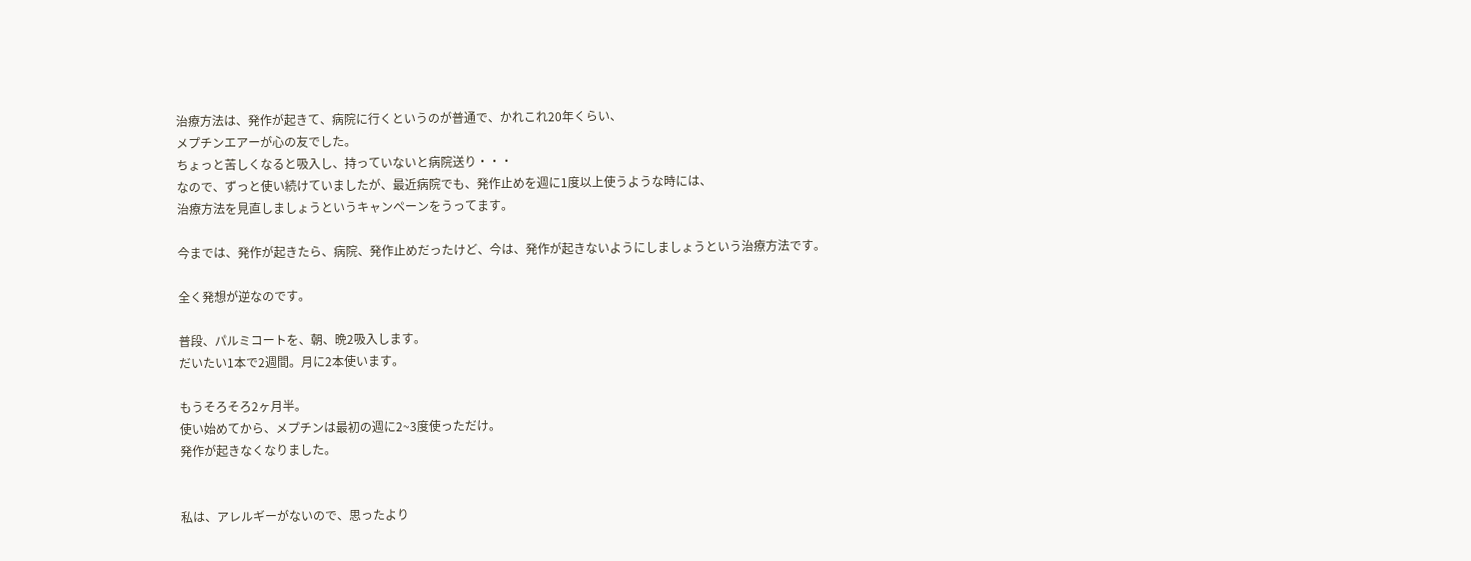治療方法は、発作が起きて、病院に行くというのが普通で、かれこれ20年くらい、
メプチンエアーが心の友でした。
ちょっと苦しくなると吸入し、持っていないと病院送り・・・
なので、ずっと使い続けていましたが、最近病院でも、発作止めを週に1度以上使うような時には、
治療方法を見直しましょうというキャンペーンをうってます。

今までは、発作が起きたら、病院、発作止めだったけど、今は、発作が起きないようにしましょうという治療方法です。

全く発想が逆なのです。

普段、パルミコートを、朝、晩2吸入します。
だいたい1本で2週間。月に2本使います。

もうそろそろ2ヶ月半。
使い始めてから、メプチンは最初の週に2~3度使っただけ。
発作が起きなくなりました。


私は、アレルギーがないので、思ったより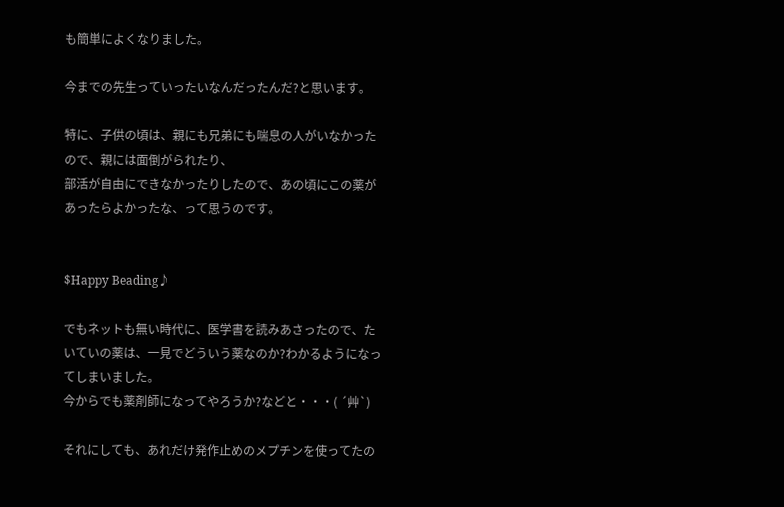も簡単によくなりました。

今までの先生っていったいなんだったんだ?と思います。

特に、子供の頃は、親にも兄弟にも喘息の人がいなかったので、親には面倒がられたり、
部活が自由にできなかったりしたので、あの頃にこの薬があったらよかったな、って思うのです。


$Happy Beading♪

でもネットも無い時代に、医学書を読みあさったので、たいていの薬は、一見でどういう薬なのか?わかるようになってしまいました。
今からでも薬剤師になってやろうか?などと・・・( ´艸`)

それにしても、あれだけ発作止めのメプチンを使ってたの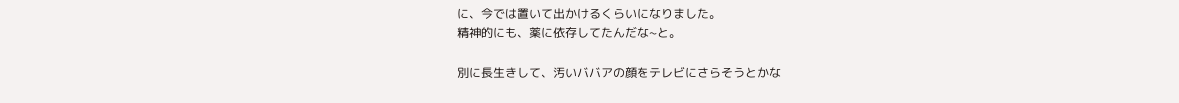に、今では置いて出かけるくらいになりました。
精神的にも、薬に依存してたんだな~と。

別に長生きして、汚いババアの顔をテレビにさらそうとかな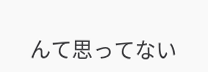んて思ってない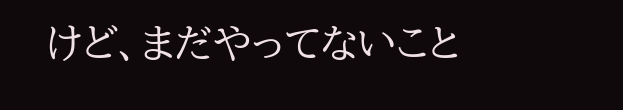けど、まだやってないこと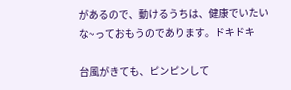があるので、動けるうちは、健康でいたいな~っておもうのであります。ドキドキ

台風がきても、ピンピンして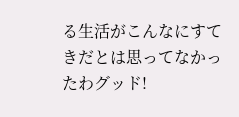る生活がこんなにすてきだとは思ってなかったわグッド!